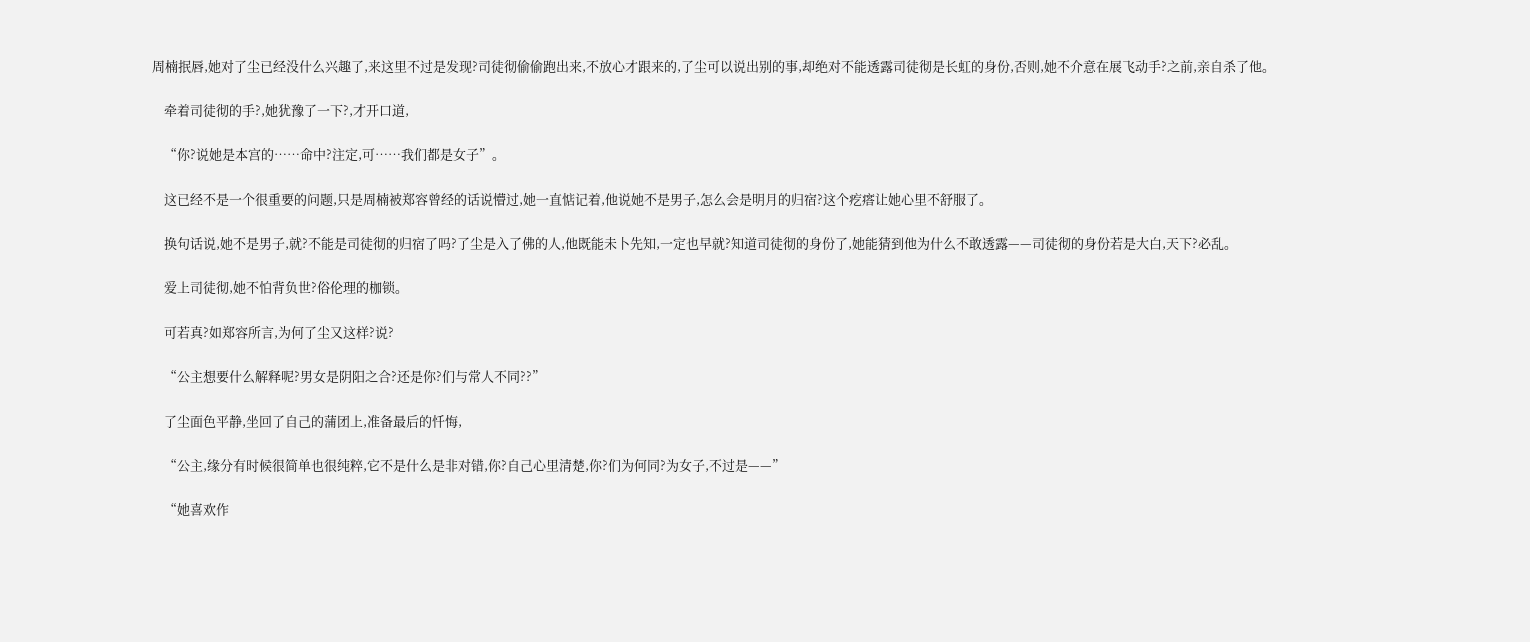周楠抿唇,她对了尘已经没什么兴趣了,来这里不过是发现?司徒彻偷偷跑出来,不放心才跟来的,了尘可以说出别的事,却绝对不能透露司徒彻是长虹的身份,否则,她不介意在展飞动手?之前,亲自杀了他。

    牵着司徒彻的手?,她犹豫了一下?,才开口道,

    “你?说她是本宫的……命中?注定,可……我们都是女子”。

    这已经不是一个很重要的问题,只是周楠被郑容曾经的话说懵过,她一直惦记着,他说她不是男子,怎么会是明月的归宿?这个疙瘩让她心里不舒服了。

    换句话说,她不是男子,就?不能是司徒彻的归宿了吗?了尘是入了佛的人,他既能未卜先知,一定也早就?知道司徒彻的身份了,她能猜到他为什么不敢透露——司徒彻的身份若是大白,天下?必乱。

    爱上司徒彻,她不怕背负世?俗伦理的枷锁。

    可若真?如郑容所言,为何了尘又这样?说?

    “公主想要什么解释呢?男女是阴阳之合?还是你?们与常人不同??”

    了尘面色平静,坐回了自己的蒲团上,准备最后的忏悔,

    “公主,缘分有时候很简单也很纯粹,它不是什么是非对错,你?自己心里清楚,你?们为何同?为女子,不过是——”

    “她喜欢作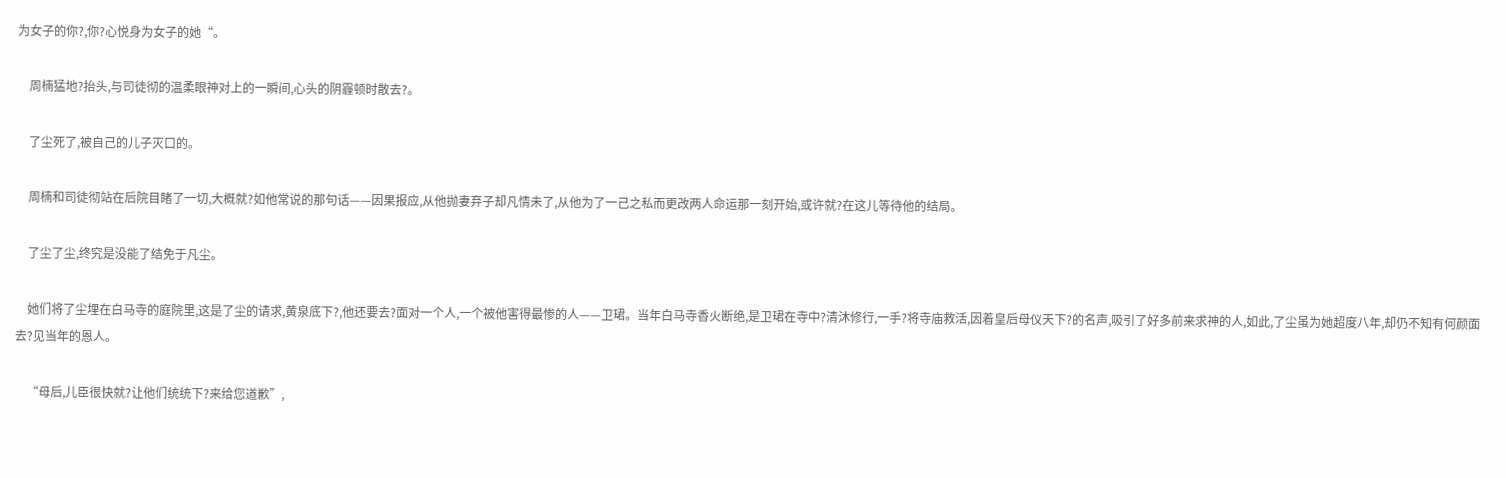为女子的你?,你?心悦身为女子的她“。

    周楠猛地?抬头,与司徒彻的温柔眼神对上的一瞬间,心头的阴霾顿时散去?。

    了尘死了,被自己的儿子灭口的。

    周楠和司徒彻站在后院目睹了一切,大概就?如他常说的那句话——因果报应,从他抛妻弃子却凡情未了,从他为了一己之私而更改两人命运那一刻开始,或许就?在这儿等待他的结局。

    了尘了尘,终究是没能了结免于凡尘。

    她们将了尘埋在白马寺的庭院里,这是了尘的请求,黄泉底下?,他还要去?面对一个人,一个被他害得最惨的人——卫珺。当年白马寺香火断绝,是卫珺在寺中?清沐修行,一手?将寺庙救活,因着皇后母仪天下?的名声,吸引了好多前来求神的人,如此,了尘虽为她超度八年,却仍不知有何颜面去?见当年的恩人。

    “母后,儿臣很快就?让他们统统下?来给您道歉”,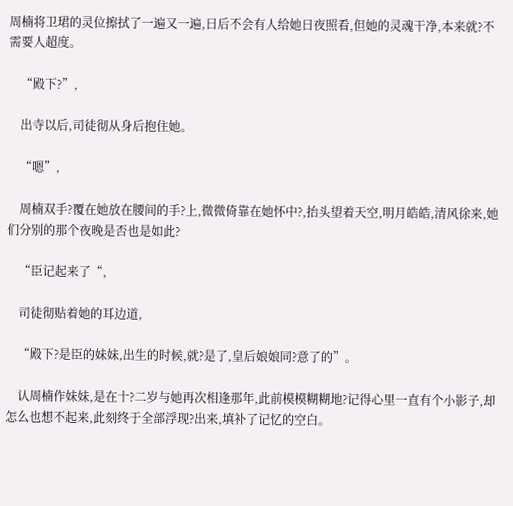周楠将卫珺的灵位擦拭了一遍又一遍,日后不会有人给她日夜照看,但她的灵魂干净,本来就?不需要人超度。

    “殿下?”,

    出寺以后,司徒彻从身后抱住她。

    “嗯”,

    周楠双手?覆在她放在腰间的手?上,微微倚靠在她怀中?,抬头望着天空,明月皓皓,清风徐来,她们分别的那个夜晚是否也是如此?

    “臣记起来了“,

    司徒彻贴着她的耳边道,

    “殿下?是臣的妹妹,出生的时候,就?是了,皇后娘娘同?意了的”。

    认周楠作妹妹,是在十?二岁与她再次相逢那年,此前模模糊糊地?记得心里一直有个小影子,却怎么也想不起来,此刻终于全部浮现?出来,填补了记忆的空白。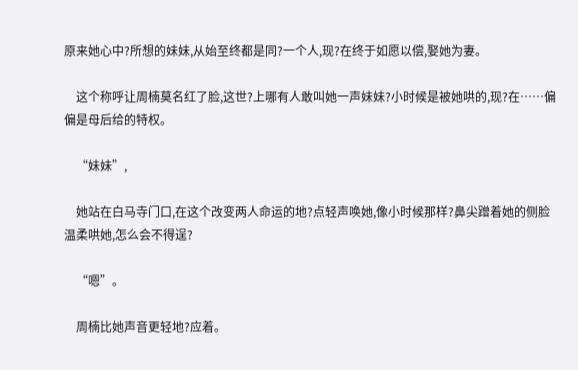原来她心中?所想的妹妹,从始至终都是同?一个人,现?在终于如愿以偿,娶她为妻。

    这个称呼让周楠莫名红了脸,这世?上哪有人敢叫她一声妹妹?小时候是被她哄的,现?在……偏偏是母后给的特权。

    “妹妹”,

    她站在白马寺门口,在这个改变两人命运的地?点轻声唤她,像小时候那样?鼻尖蹭着她的侧脸温柔哄她,怎么会不得逞?

    “嗯”。

    周楠比她声音更轻地?应着。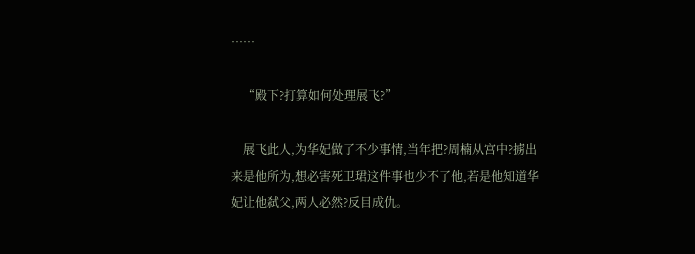……

    “殿下?打算如何处理展飞?”

    展飞此人,为华妃做了不少事情,当年把?周楠从宫中?掳出来是他所为,想必害死卫珺这件事也少不了他,若是他知道华妃让他弑父,两人必然?反目成仇。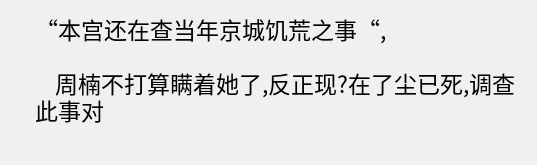“本宫还在查当年京城饥荒之事“,

    周楠不打算瞒着她了,反正现?在了尘已死,调查此事对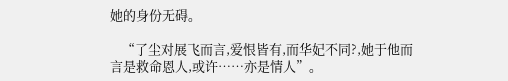她的身份无碍。

    “了尘对展飞而言,爱恨皆有,而华妃不同?,她于他而言是救命恩人,或许……亦是情人”。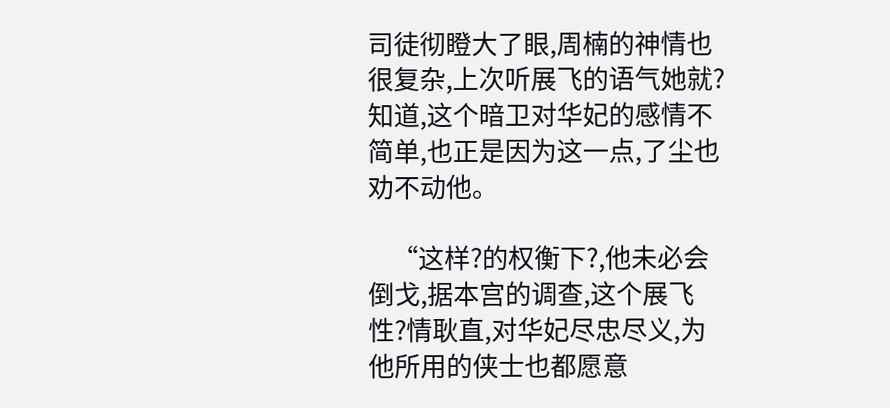司徒彻瞪大了眼,周楠的神情也很复杂,上次听展飞的语气她就?知道,这个暗卫对华妃的感情不简单,也正是因为这一点,了尘也劝不动他。

    “这样?的权衡下?,他未必会倒戈,据本宫的调查,这个展飞性?情耿直,对华妃尽忠尽义,为他所用的侠士也都愿意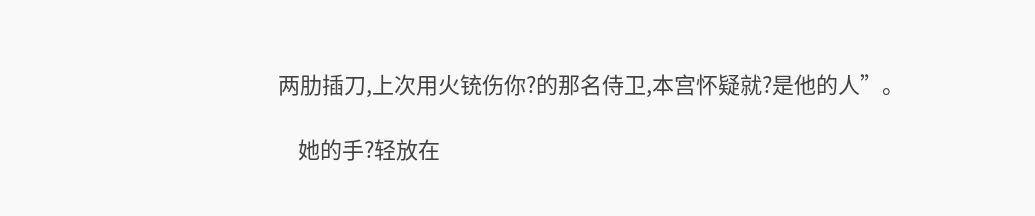两肋插刀,上次用火铳伤你?的那名侍卫,本宫怀疑就?是他的人”。

    她的手?轻放在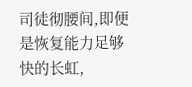司徒彻腰间,即便是恢复能力足够快的长虹,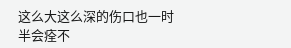这么大这么深的伤口也一时半会痊不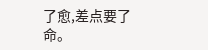了愈,差点要了命。